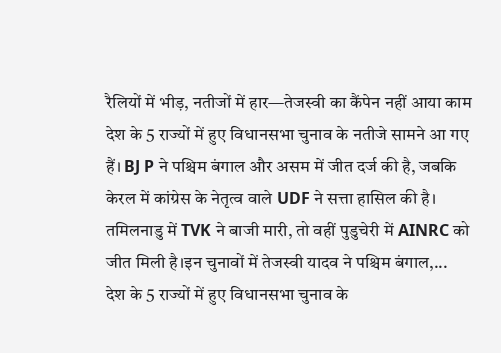रैलियों में भीड़, नतीजों में हार—तेजस्वी का कैंपेन नहीं आया काम
देश के 5 राज्यों में हुए विधानसभा चुनाव के नतीजे सामने आ गए हैं। BJ P ने पश्चिम बंगाल और असम में जीत दर्ज की है, जबकि केरल में कांग्रेस के नेतृत्व वाले UDF ने सत्ता हासिल की है। तमिलनाडु में TVK ने बाजी मारी, तो वहीं पुडुचेरी में AINRC को जीत मिली है।इन चुनावों में तेजस्वी यादव ने पश्चिम बंगाल,...
देश के 5 राज्यों में हुए विधानसभा चुनाव के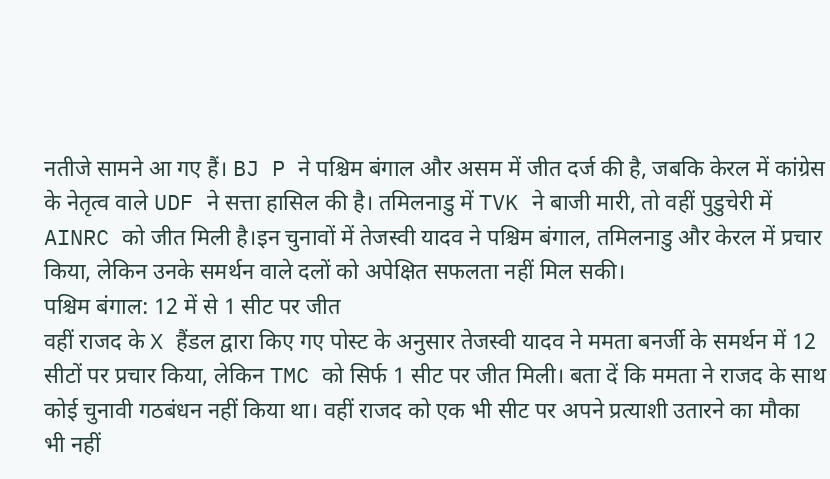नतीजे सामने आ गए हैं। BJ P ने पश्चिम बंगाल और असम में जीत दर्ज की है, जबकि केरल में कांग्रेस के नेतृत्व वाले UDF ने सत्ता हासिल की है। तमिलनाडु में TVK ने बाजी मारी, तो वहीं पुडुचेरी में AINRC को जीत मिली है।इन चुनावों में तेजस्वी यादव ने पश्चिम बंगाल, तमिलनाडु और केरल में प्रचार किया, लेकिन उनके समर्थन वाले दलों को अपेक्षित सफलता नहीं मिल सकी।
पश्चिम बंगाल: 12 में से 1 सीट पर जीत
वहीं राजद के X हैंडल द्वारा किए गए पोस्ट के अनुसार तेजस्वी यादव ने ममता बनर्जी के समर्थन में 12 सीटों पर प्रचार किया, लेकिन TMC को सिर्फ 1 सीट पर जीत मिली। बता दें कि ममता ने राजद के साथ कोई चुनावी गठबंधन नहीं किया था। वहीं राजद को एक भी सीट पर अपने प्रत्याशी उतारने का मौका भी नहीं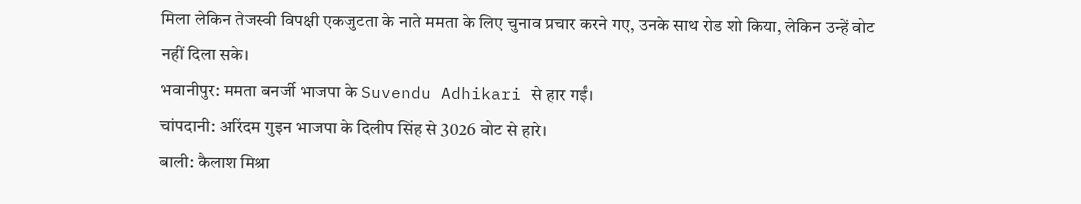मिला लेकिन तेजस्वी विपक्षी एकजुटता के नाते ममता के लिए चुनाव प्रचार करने गए, उनके साथ रोड शो किया, लेकिन उन्हें वोट नहीं दिला सके।
भवानीपुर: ममता बनर्जी भाजपा के Suvendu Adhikari से हार गईं।
चांपदानी: अरिंदम गुइन भाजपा के दिलीप सिंह से 3026 वोट से हारे।
बाली: कैलाश मिश्रा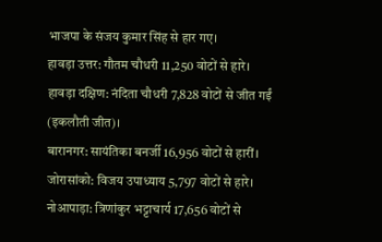भाजपा के संजय कुमार सिंह से हार गए।
हावड़ा उत्तर: गौतम चौधरी 11,250 वोटों से हारे।
हावड़ा दक्षिण: नंदिता चौधरी 7,828 वोटों से जीत गईं (इकलौती जीत)।
बारानगर: सायंतिका बनर्जी 16,956 वोटों से हारीं।
जोरासांको: विजय उपाध्याय 5,797 वोटों से हारे।
नोआपाड़ा: त्रिणांकुर भट्टाचार्य 17,656 वोटों से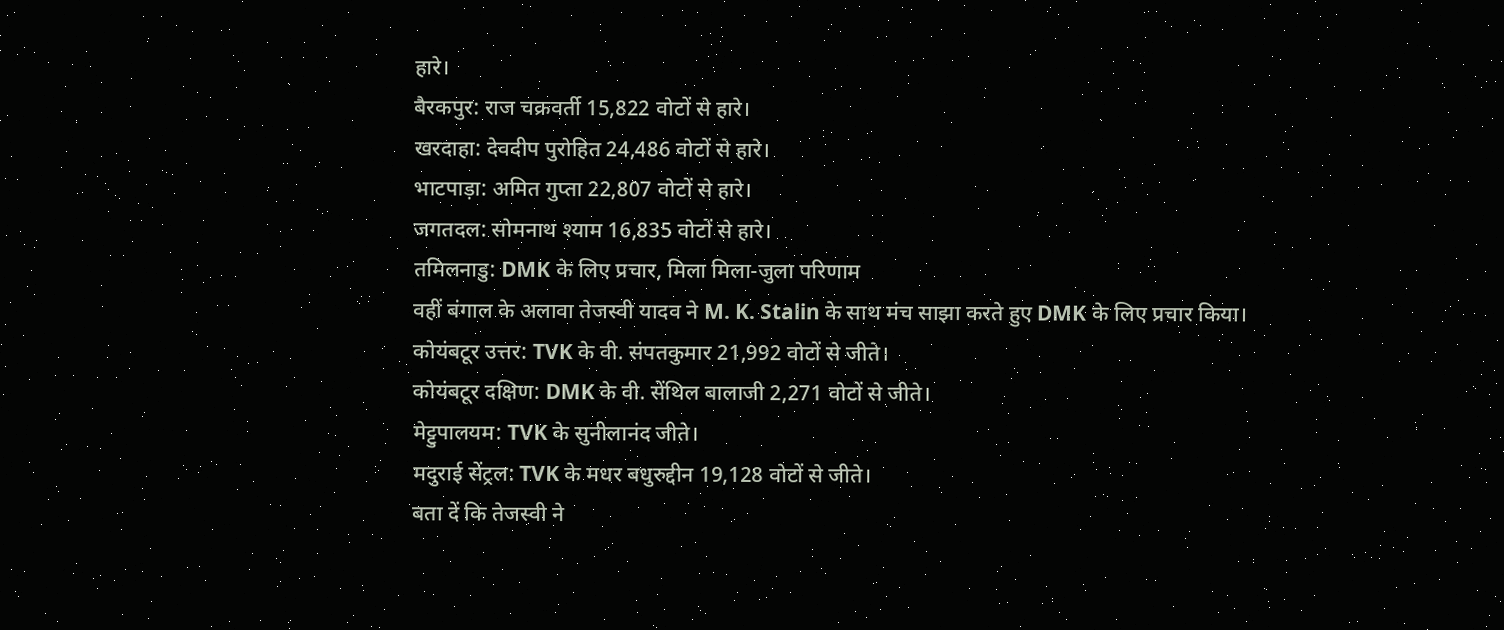हारे।
बैरकपुर: राज चक्रवर्ती 15,822 वोटों से हारे।
खरदाहा: देवदीप पुरोहित 24,486 वोटों से हारे।
भाटपाड़ा: अमित गुप्ता 22,807 वोटों से हारे।
जगतदल: सोमनाथ श्याम 16,835 वोटों से हारे।
तमिलनाडु: DMK के लिए प्रचार, मिला मिला-जुला परिणाम
वहीं बंगाल के अलावा तेजस्वी यादव ने M. K. Stalin के साथ मंच साझा करते हुए DMK के लिए प्रचार किया।
कोयंबटूर उत्तर: TVK के वी. संपतकुमार 21,992 वोटों से जीते।
कोयंबटूर दक्षिण: DMK के वी. सेंथिल बालाजी 2,271 वोटों से जीते।
मेट्टुपालयम: TVK के सुनीलानंद जीते।
मदुराई सेंट्रल: TVK के मधर बधुरुद्दीन 19,128 वोटों से जीते।
बता दें कि तेजस्वी ने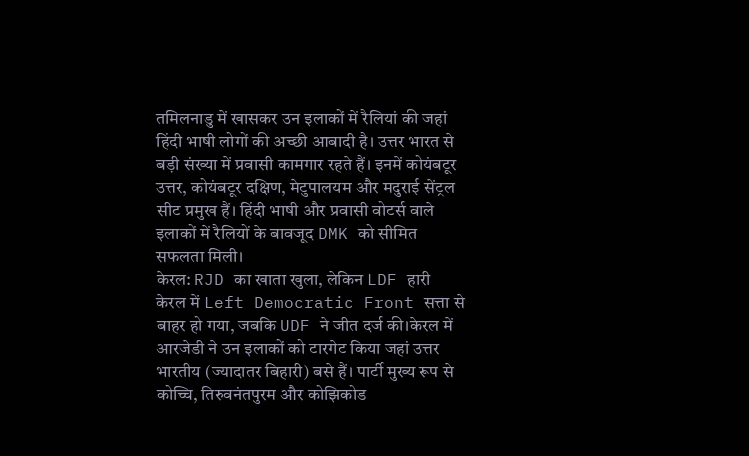तमिलनाडु में खासकर उन इलाकों में रैलियां की जहां हिंदी भाषी लोगों की अच्छी आबादी है। उत्तर भारत से बड़ी संख्या में प्रवासी कामगार रहते हैं। इनमें कोयंबटूर उत्तर, कोयंबटूर दक्षिण, मेटुपालयम और मदुराई सेंट्रल सीट प्रमुख हैं। हिंदी भाषी और प्रवासी वोटर्स वाले इलाकों में रैलियों के बावजूद DMK को सीमित सफलता मिली।
केरल: RJD का खाता खुला, लेकिन LDF हारी
केरल में Left Democratic Front सत्ता से बाहर हो गया, जबकि UDF ने जीत दर्ज की।केरल में आरजेडी ने उन इलाकों को टारगेट किया जहां उत्तर भारतीय (ज्यादातर बिहारी) बसे हैं। पार्टी मुख्य रूप से कोच्चि, तिरुवनंतपुरम और कोझिकोड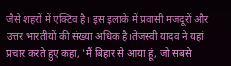जैसे शहरों में एक्टिव है। इस इलाके में प्रवासी मजदूरों और उत्तर भारतीयों की संख्या अधिक है।तेजस्वी यादव ने यहां प्रचार करते हुए कहा, 'मैं बिहार से आया हूं, जो सबसे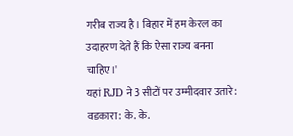गरीब राज्य है। बिहार में हम केरल का उदाहरण देते हैं कि ऐसा राज्य बनना चाहिए।'
यहां RJD ने 3 सीटों पर उम्मीदवार उतारे:
वडकारा: के. के.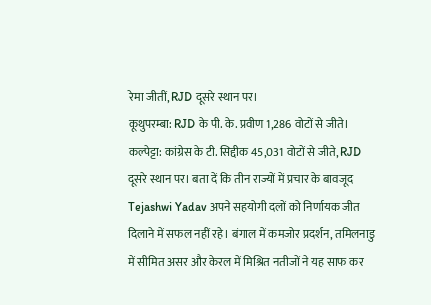रेमा जीतीं, RJD दूसरे स्थान पर।
कूथुपरम्बा: RJD के पी. के. प्रवीण 1,286 वोटों से जीते।
कल्पेट्टा: कांग्रेस के टी. सिद्दीक 45,031 वोटों से जीते, RJD दूसरे स्थान पर। बता दें कि तीन राज्यों में प्रचार के बावजूद Tejashwi Yadav अपने सहयोगी दलों को निर्णायक जीत दिलाने में सफल नहीं रहे। बंगाल में कमजोर प्रदर्शन, तमिलनाडु में सीमित असर और केरल में मिश्रित नतीजों ने यह साफ कर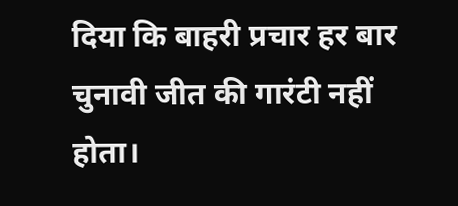दिया कि बाहरी प्रचार हर बार चुनावी जीत की गारंटी नहीं होता।